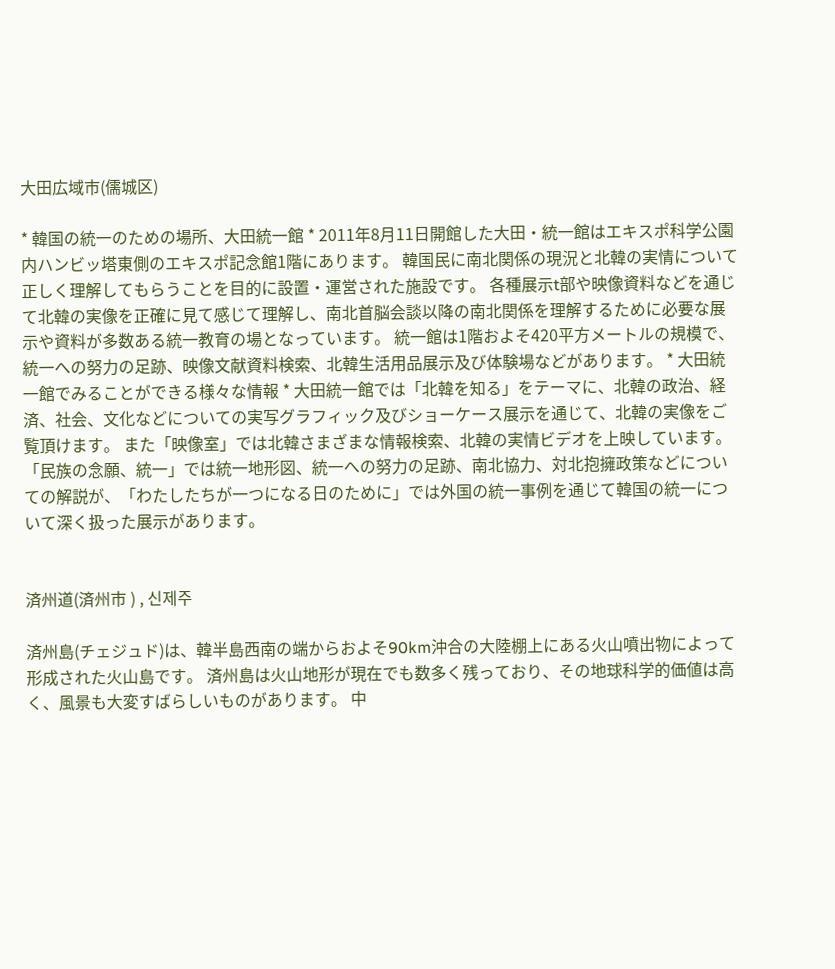大田広域市(儒城区)

* 韓国の統一のための場所、大田統一館 * 2011年8月11日開館した大田・統一館はエキスポ科学公園内ハンビッ塔東側のエキスポ記念館1階にあります。 韓国民に南北関係の現況と北韓の実情について正しく理解してもらうことを目的に設置・運営された施設です。 各種展示t部や映像資料などを通じて北韓の実像を正確に見て感じて理解し、南北首脳会談以降の南北関係を理解するために必要な展示や資料が多数ある統一教育の場となっています。 統一館は1階およそ420平方メートルの規模で、統一への努力の足跡、映像文献資料検索、北韓生活用品展示及び体験場などがあります。 * 大田統一館でみることができる様々な情報 * 大田統一館では「北韓を知る」をテーマに、北韓の政治、経済、社会、文化などについての実写グラフィック及びショーケース展示を通じて、北韓の実像をご覧頂けます。 また「映像室」では北韓さまざまな情報検索、北韓の実情ビデオを上映しています。 「民族の念願、統一」では統一地形図、統一への努力の足跡、南北協力、対北抱擁政策などについての解説が、「わたしたちが一つになる日のために」では外国の統一事例を通じて韓国の統一について深く扱った展示があります。


済州道(済州市 ) , 신제주

済州島(チェジュド)は、韓半島西南の端からおよそ90km沖合の大陸棚上にある火山噴出物によって形成された火山島です。 済州島は火山地形が現在でも数多く残っており、その地球科学的価値は高く、風景も大変すばらしいものがあります。 中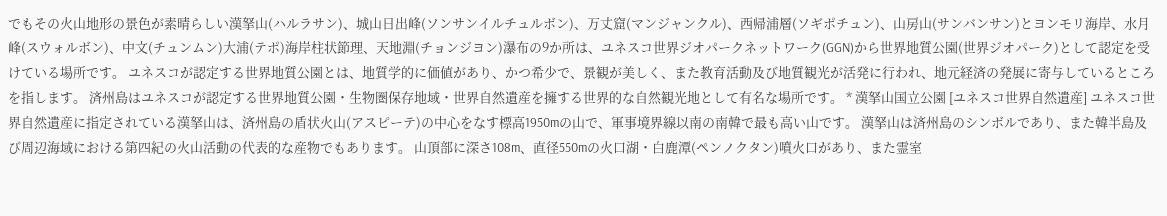でもその火山地形の景色が素晴らしい漢拏山(ハルラサン)、城山日出峰(ソンサンイルチュルボン)、万丈窟(マンジャンクル)、西帰浦層(ソギポチュン)、山房山(サンバンサン)とヨンモリ海岸、水月峰(スウォルボン)、中文(チュンムン)大浦(テポ)海岸柱状節理、天地淵(チョンジヨン)瀑布の9か所は、ユネスコ世界ジオパークネットワーク(GGN)から世界地質公園(世界ジオパーク)として認定を受けている場所です。 ユネスコが認定する世界地質公園とは、地質学的に価値があり、かつ希少で、景観が美しく、また教育活動及び地質観光が活発に行われ、地元経済の発展に寄与しているところを指します。 済州島はユネスコが認定する世界地質公園・生物圏保存地域・世界自然遺産を擁する世界的な自然観光地として有名な場所です。 * 漢拏山国立公園 [ユネスコ世界自然遺産] ユネスコ世界自然遺産に指定されている漢拏山は、済州島の盾状火山(アスピーテ)の中心をなす標高1950mの山で、軍事境界線以南の南韓で最も高い山です。 漢拏山は済州島のシンボルであり、また韓半島及び周辺海域における第四紀の火山活動の代表的な産物でもあります。 山頂部に深さ108m、直径550mの火口湖・白鹿潭(ペンノクタン)噴火口があり、また霊室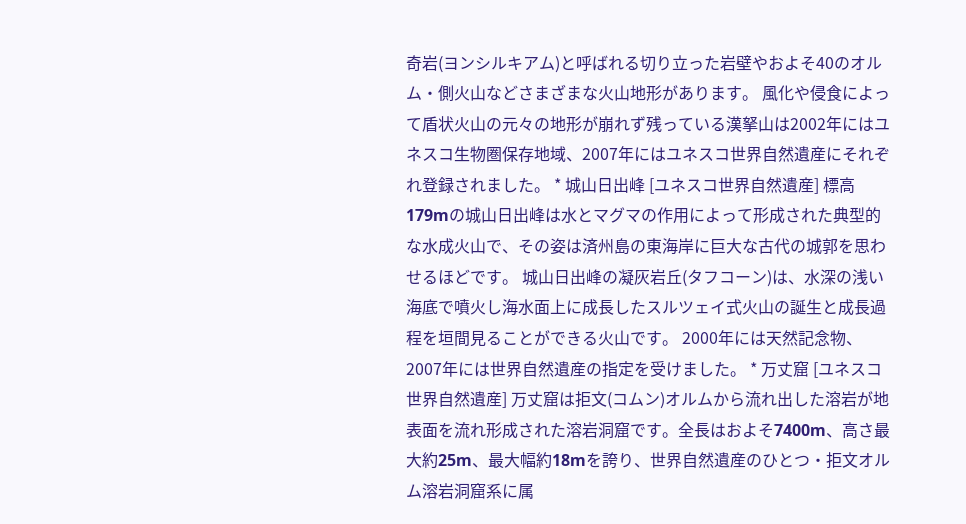奇岩(ヨンシルキアム)と呼ばれる切り立った岩壁やおよそ40のオルム・側火山などさまざまな火山地形があります。 風化や侵食によって盾状火山の元々の地形が崩れず残っている漢拏山は2002年にはユネスコ生物圏保存地域、2007年にはユネスコ世界自然遺産にそれぞれ登録されました。 * 城山日出峰 [ユネスコ世界自然遺産] 標高179mの城山日出峰は水とマグマの作用によって形成された典型的な水成火山で、その姿は済州島の東海岸に巨大な古代の城郭を思わせるほどです。 城山日出峰の凝灰岩丘(タフコーン)は、水深の浅い海底で噴火し海水面上に成長したスルツェイ式火山の誕生と成長過程を垣間見ることができる火山です。 2000年には天然記念物、2007年には世界自然遺産の指定を受けました。 * 万丈窟 [ユネスコ世界自然遺産] 万丈窟は拒文(コムン)オルムから流れ出した溶岩が地表面を流れ形成された溶岩洞窟です。全長はおよそ7400m、高さ最大約25m、最大幅約18mを誇り、世界自然遺産のひとつ・拒文オルム溶岩洞窟系に属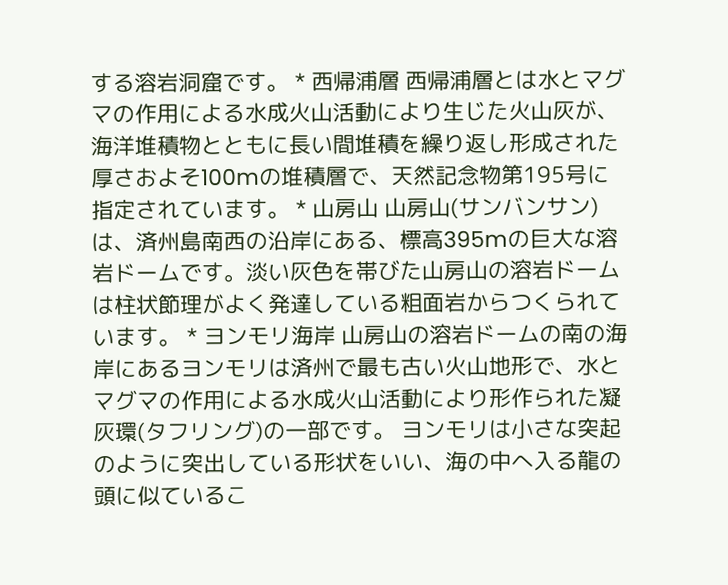する溶岩洞窟です。 * 西帰浦層 西帰浦層とは水とマグマの作用による水成火山活動により生じた火山灰が、海洋堆積物とともに長い間堆積を繰り返し形成された厚さおよそ100mの堆積層で、天然記念物第195号に指定されています。 * 山房山 山房山(サンバンサン)は、済州島南西の沿岸にある、標高395mの巨大な溶岩ドームです。淡い灰色を帯びた山房山の溶岩ドームは柱状節理がよく発達している粗面岩からつくられています。 * ヨンモリ海岸 山房山の溶岩ドームの南の海岸にあるヨンモリは済州で最も古い火山地形で、水とマグマの作用による水成火山活動により形作られた凝灰環(タフリング)の一部です。 ヨンモリは小さな突起のように突出している形状をいい、海の中へ入る龍の頭に似ているこ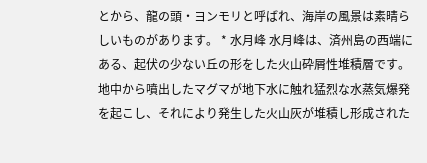とから、龍の頭・ヨンモリと呼ばれ、海岸の風景は素晴らしいものがあります。 * 水月峰 水月峰は、済州島の西端にある、起伏の少ない丘の形をした火山砕屑性堆積層です。 地中から噴出したマグマが地下水に触れ猛烈な水蒸気爆発を起こし、それにより発生した火山灰が堆積し形成された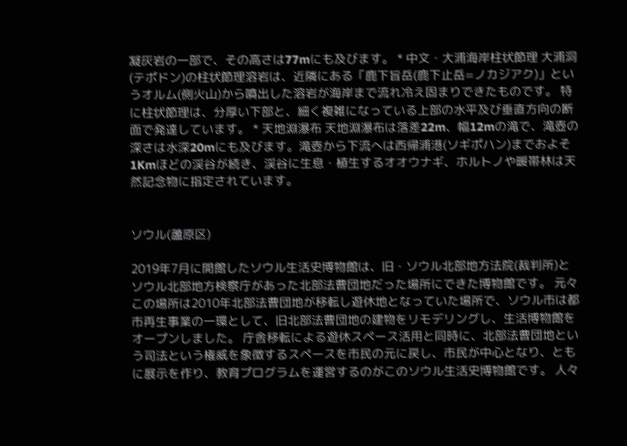凝灰岩の一部で、その高さは77mにも及びます。 * 中文・大浦海岸柱状節理 大浦洞(テポドン)の柱状節理溶岩は、近隣にある「鹿下旨岳(鹿下止岳=ノカジアク)」というオルム(側火山)から噴出した溶岩が海岸まで流れ冷え固まりできたものです。 特に柱状節理は、分厚い下部と、細く複雑になっている上部の水平及び垂直方向の断面で発達しています。 * 天地淵瀑布 天地淵瀑布は落差22m、幅12mの滝で、滝壺の深さは水深20mにも及びます。滝壺から下流へは西帰浦港(ソギポハン)までおよそ1Kmほどの渓谷が続き、渓谷に生息・植生するオオウナギ、ホルトノや暖帯林は天然記念物に指定されています。


ソウル(蘆原区)

2019年7月に開館したソウル生活史博物館は、旧・ソウル北部地方法院(裁判所)とソウル北部地方検察庁があった北部法曹団地だった場所にできた博物館です。 元々この場所は2010年北部法曹団地が移転し遊休地となっていた場所で、ソウル市は都市再生事業の一環として、旧北部法曹団地の建物をリモデリングし、生活博物館をオープンしました。 庁舎移転による遊休スペース活用と同時に、北部法曹団地という司法という権威を象徴するスペースを市民の元に戻し、市民が中心となり、ともに展示を作り、教育プログラムを運営するのがこのソウル生活史博物館です。 人々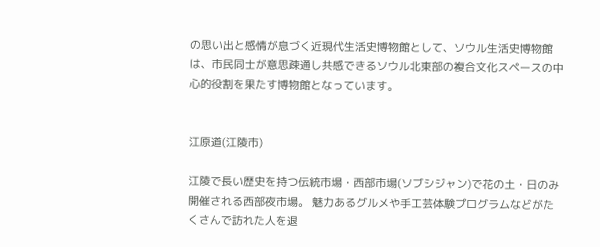の思い出と感情が息づく近現代生活史博物館として、ソウル生活史博物館は、市民同士が意思疎通し共感できるソウル北東部の複合文化スペースの中心的役割を果たす博物館となっています。


江原道(江陵市)

江陵で長い歴史を持つ伝統市場・西部市場(ソブシジャン)で花の土・日のみ開催される西部夜市場。 魅力あるグルメや手工芸体験プログラムなどがたくさんで訪れた人を退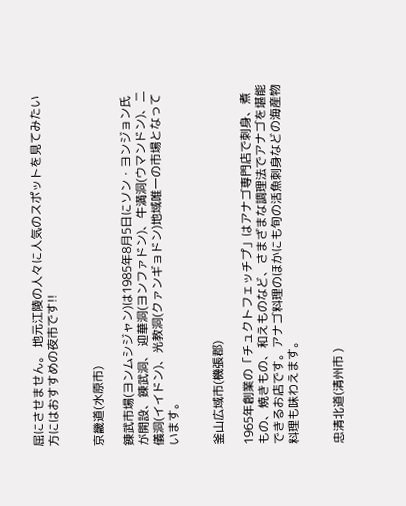屈にさせません。 地元江陵の人々に人気のスポットを見てみたい方にはおすすめの夜市です!!


京畿道(水原市)

錬武市場(ヨンムシジャン)は1985年8月5日にソン・ヨンジョン氏が開設、錬武洞、 迎華洞(ヨンファドン)、牛満洞(ウマンドン)、二儀洞(イイドン)、光教洞(クァンギョドン)地域唯一の市場となっています。


釜山広域市(機張郡)

1965年創業の「チュクトフェッチプ」はアナゴ専門店で刺身、煮もの、焼きもの、和えものなど、さまざまな調理法でアナゴを堪能できるお店です。アナゴ料理のほかにも旬の活魚刺身などの海産物料理も味わえます。


忠清北道(清州市 )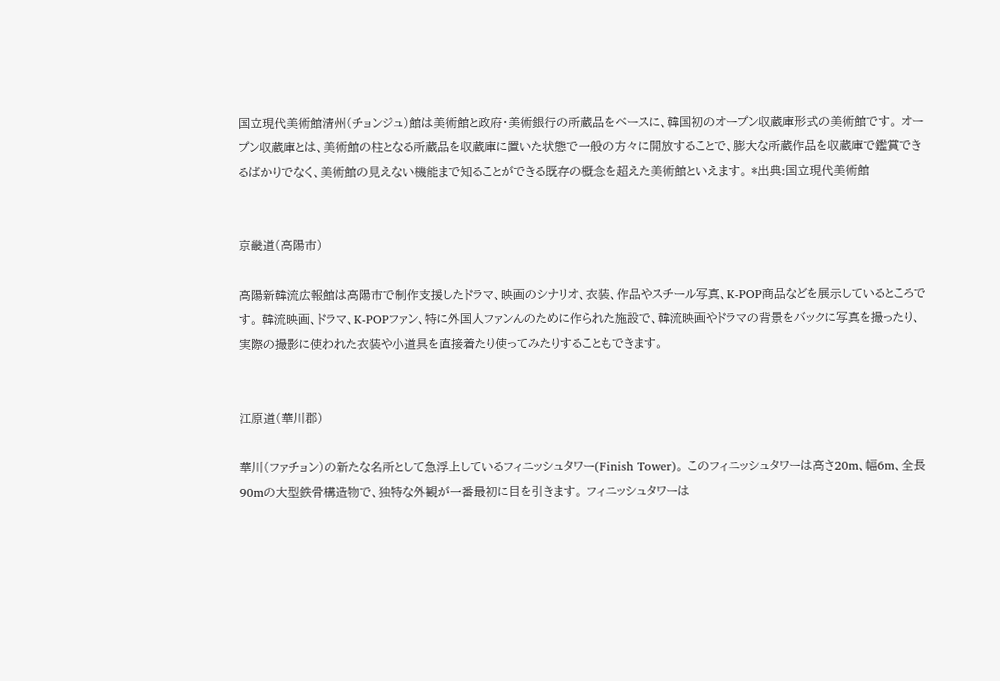国立現代美術館清州(チョンジュ)館は美術館と政府・美術銀行の所蔵品をベースに、韓国初のオープン収蔵庫形式の美術館です。 オープン収蔵庫とは、美術館の柱となる所蔵品を収蔵庫に置いた状態で一般の方々に開放することで、膨大な所蔵作品を収蔵庫で鑑賞できるばかりでなく、美術館の見えない機能まで知ることができる既存の概念を超えた美術館といえます。 *出典:国立現代美術館


京畿道(高陽市)

高陽新韓流広報館は高陽市で制作支援したドラマ、映画のシナリオ、衣装、作品やスチール写真、K-POP商品などを展示しているところです。 韓流映画、ドラマ、K-POPファン、特に外国人ファンんのために作られた施設で、韓流映画やドラマの背景をバックに写真を撮ったり、実際の撮影に使われた衣装や小道具を直接着たり使ってみたりすることもできます。


江原道(華川郡)

華川(ファチョン)の新たな名所として急浮上しているフィニッシュタワー(Finish Tower)。 このフィニッシュタワーは高さ20m、幅6m、全長90mの大型鉄骨構造物で、独特な外観が一番最初に目を引きます。 フィニッシュタワーは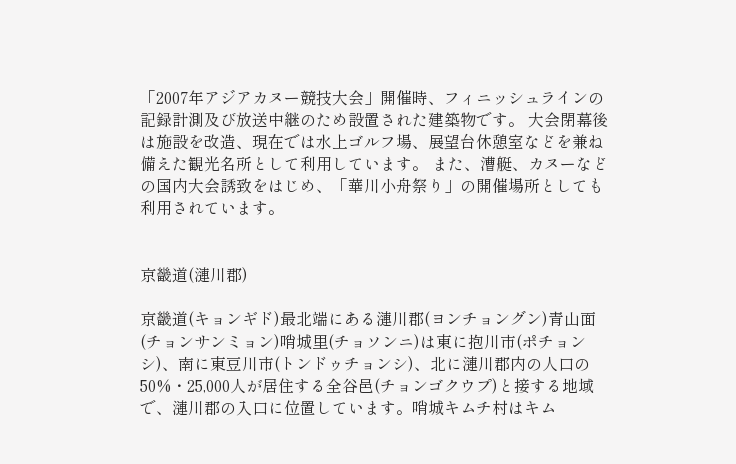「2007年アジアカヌー競技大会」開催時、フィニッシュラインの記録計測及び放送中継のため設置された建築物です。 大会閉幕後は施設を改造、現在では水上ゴルフ場、展望台休憩室などを兼ね備えた観光名所として利用しています。 また、漕艇、カヌーなどの国内大会誘致をはじめ、「華川小舟祭り」の開催場所としても利用されています。


京畿道(漣川郡)

京畿道(キョンギド)最北端にある漣川郡(ヨンチョングン)青山面(チョンサンミョン)哨城里(チョソンニ)は東に抱川市(ポチョンシ)、南に東豆川市(トンドゥチョンシ)、北に漣川郡内の人口の50%・25,000人が居住する全谷邑(チョンゴクウプ)と接する地域で、漣川郡の入口に位置しています。哨城キムチ村はキム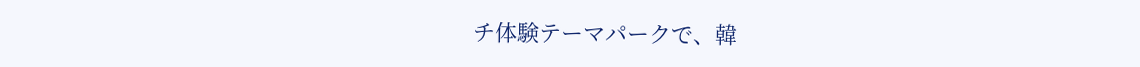チ体験テーマパークで、韓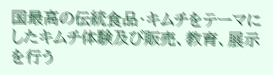国最高の伝統食品・キムチをテーマにしたキムチ体験及び販売、教育、展示を行う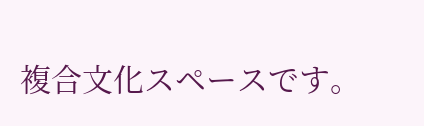複合文化スペースです。